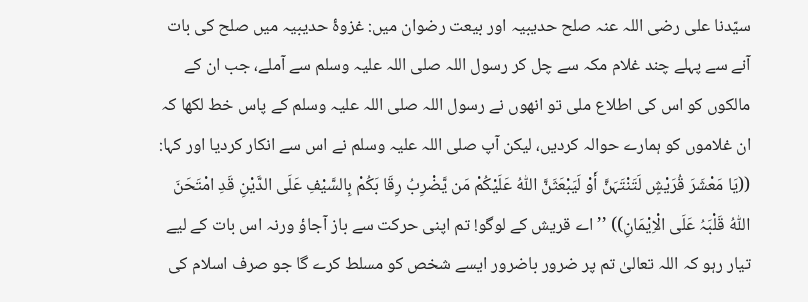سیّدنا علی رضی اللہ عنہ صلح حدیبیہ اور بیعت رضوان میں: غزوۂ حدیبیہ میں صلح کی بات آنے سے پہلے چند غلام مکہ سے چل کر رسول اللہ صلی اللہ علیہ وسلم سے آملے، جب ان کے مالکوں کو اس کی اطلاع ملی تو انھوں نے رسول اللہ صلی اللہ علیہ وسلم کے پاس خط لکھا کہ ان غلاموں کو ہمارے حوالہ کردیں، لیکن آپ صلی اللہ علیہ وسلم نے اس سے انکار کردیا اور کہا: ((یَا مَعْشَرَ قُرَیْشٍ لَتَنْتَہَنَّ أَوْ لَیَبْعَثَنَّ اللّٰہُ عَلَیْکُمْ مَن یَّضْرِبُ رِقَا بَکُمْ بِالسَّیْفِ عَلَی الدَّیْنِ قَدِ امْتَحَنَ اللّٰہُ قَلْبَہُ عَلَی الْاِیْمَانِ)) ’’اے قریش کے لوگو! تم اپنی حرکت سے باز آجاؤ ورنہ اس بات کے لیے تیار رہو کہ اللہ تعالیٰ تم پر ضرور باضرور ایسے شخص کو مسلط کرے گا جو صرف اسلام کی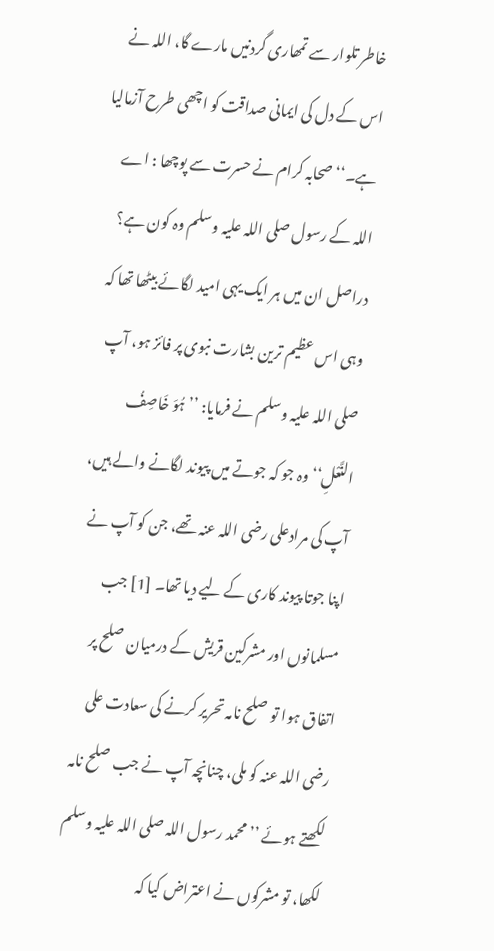خاطر تلوار سے تمھاری گردنیں مارے گا، اللہ نے اس کے دل کی ایمانی صداقت کو اچھی طرح آزمالیا ہے۔‘‘ صحابہ کرام نے حسرت سے پوچھا : اے اللہ کے رسول صلی اللہ علیہ وسلم وہ کون ہے؟ دراصل ان میں ہر ایک یہی امید لگائے بیٹھا تھا کہ وہی اس عظیم ترین بشارت نبوی پر فائز ہو، آپ صلی اللہ علیہ وسلم نے فرمایا: ’’ہُوَ خَاصِفُ النَّعْلِ‘‘ وہ جو کہ جوتے میں پیوند لگانے والے ہیں، آپ کی مرادعلی رضی اللہ عنہ تھے، جن کو آپ نے اپنا جوتا پیوند کاری کے لیے دیا تھا۔ [1] جب مسلمانوں اور مشرکین قریش کے درمیان صلح پر اتفاق ہوا تو صلح نامہ تحریر کرنے کی سعادت علی رضی اللہ عنہ کو ملی، چنانچہ آپ نے جب صلح نامہ لکھتے ہوئے ’’محمد رسول اللہ صلی اللہ علیہ وسلم لکھا، تو مشرکوں نے اعتراض کیا کہ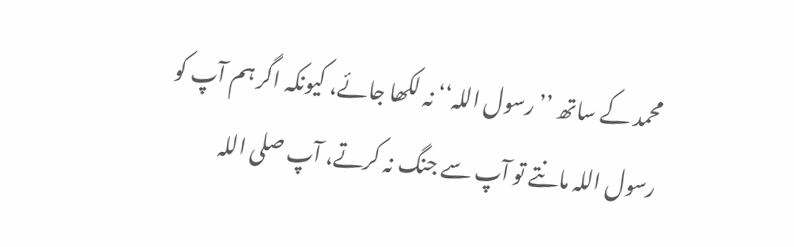محمد کے ساتھ ’’رسول اللہ‘‘ نہ لکھا جائے، کیونکہ اگر ہم آپ کو رسول اللہ مانتے تو آپ سے جنگ نہ کرتے، آپ صلی اللہ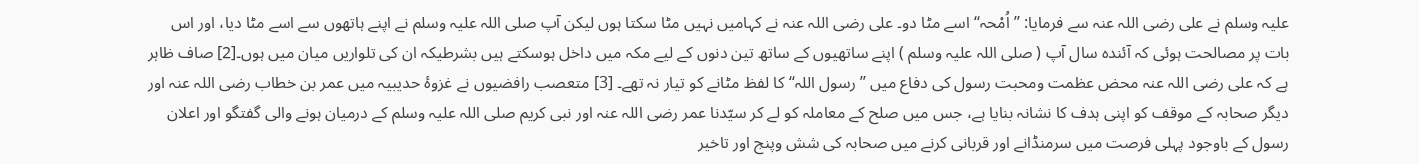علیہ وسلم نے علی رضی اللہ عنہ سے فرمایا: ’’اُمْحہ‘‘ اسے مٹا دو۔ علی رضی اللہ عنہ نے کہامیں نہیں مٹا سکتا ہوں لیکن آپ صلی اللہ علیہ وسلم نے اپنے ہاتھوں سے اسے مٹا دیا، اور اس بات پر مصالحت ہوئی کہ آئندہ سال آپ ( صلی اللہ علیہ وسلم ) اپنے ساتھیوں کے ساتھ تین دنوں کے لیے مکہ میں داخل ہوسکتے ہیں بشرطیکہ ان کی تلواریں میان میں ہوں۔[2] صاف ظاہر ہے کہ علی رضی اللہ عنہ محض عظمت ومحبت رسول کی دفاع میں ’’رسول اللہ‘‘ کا لفظ مٹانے کو تیار نہ تھے۔ [3] متعصب رافضیوں نے غزوۂ حدیبیہ میں عمر بن خطاب رضی اللہ عنہ اور دیگر صحابہ کے موقف کو اپنی ہدف کا نشانہ بنایا ہے، جس میں صلح کے معاملہ کو لے کر سیّدنا عمر رضی اللہ عنہ اور نبی کریم صلی اللہ علیہ وسلم کے درمیان ہونے والی گفتگو اور اعلان رسول کے باوجود پہلی فرصت میں سرمنڈانے اور قربانی کرنے میں صحابہ کی شش وپنج اور تاخیر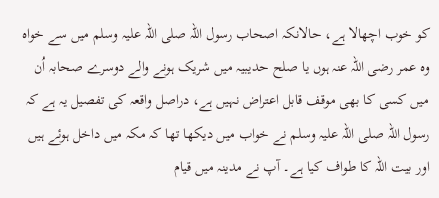کو خوب اچھالا ہے، حالانکہ اصحاب رسول اللہ صلی اللہ علیہ وسلم میں سے خواہ وہ عمر رضی اللہ عنہ ہوں یا صلح حدیبیہ میں شریک ہونے والے دوسرے صحابہ اُن میں کسی کا بھی موقف قابل اعتراض نہیں ہے، دراصل واقعہ کی تفصیل یہ ہے کہ رسول اللہ صلی اللہ علیہ وسلم نے خواب میں دیکھا تھا کہ مکہ میں داخل ہوئے ہیں اور بیت اللہ کا طواف کیا ہے۔ آپ نے مدینہ میں قیام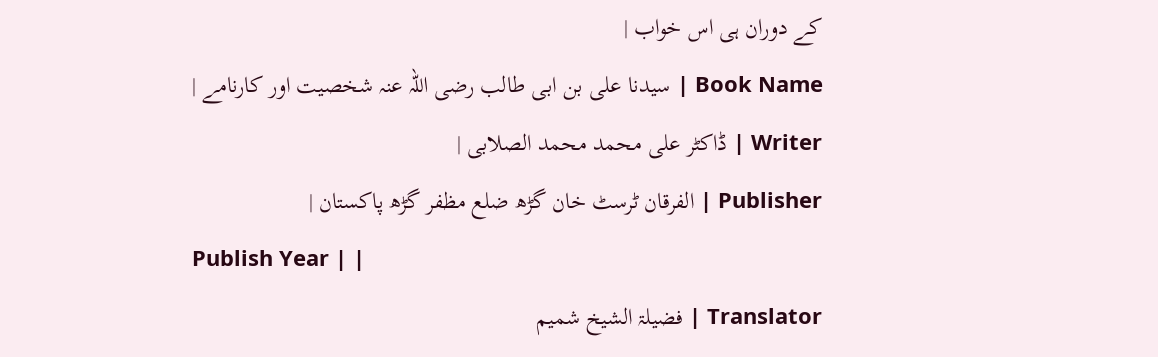کے دوران ہی اس خواب |
Book Name | سیدنا علی بن ابی طالب رضی اللہ عنہ شخصیت اور کارنامے |
Writer | ڈاکٹر علی محمد محمد الصلابی |
Publisher | الفرقان ٹرسٹ خان گڑھ ضلع مظفر گڑھ پاکستان |
Publish Year | |
Translator | فضیلۃ الشیخ شمیم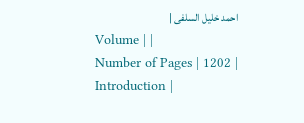احمد خلیل السلفی |
Volume | |
Number of Pages | 1202 |
Introduction |